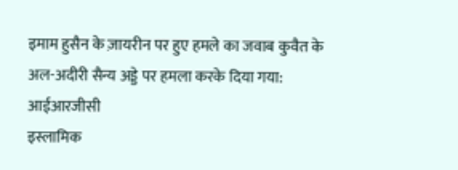इमाम हुसैन के ज़ायरीन पर हुए हमले का जवाब कुवैत के अल-अदीरी सैन्य अड्डे पर हमला करके दिया गया: आईआरजीसी
इस्लामिक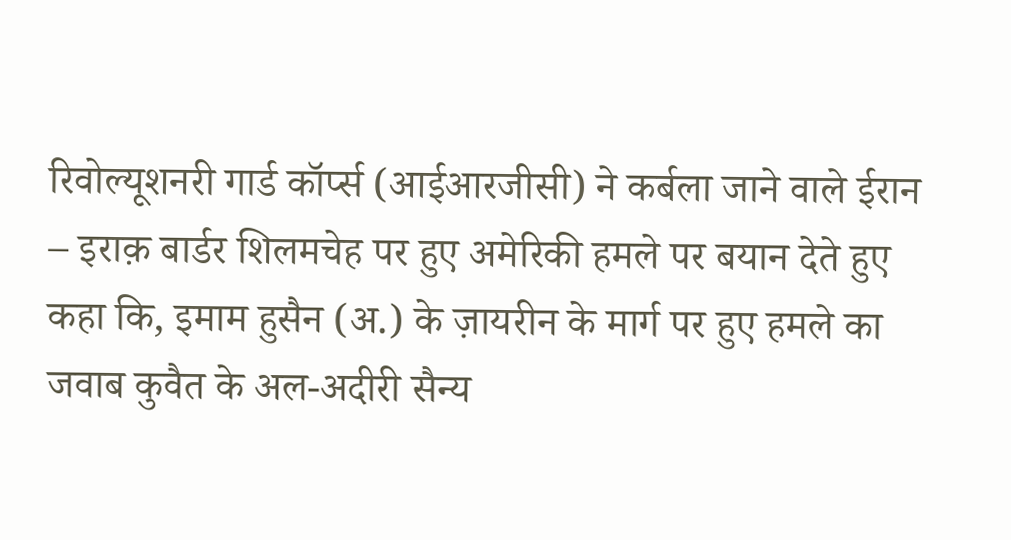रिवोल्यूशनरी गार्ड कॉर्प्स (आईआरजीसी) ने कर्बला जाने वाले ईरान – इराक़ बार्डर शिलमचेह पर हुए अमेरिकी हमले पर बयान देते हुए कहा कि, इमाम हुसैन (अ.) के ज़ायरीन के मार्ग पर हुए हमले का जवाब कुवैत के अल-अदीरी सैन्य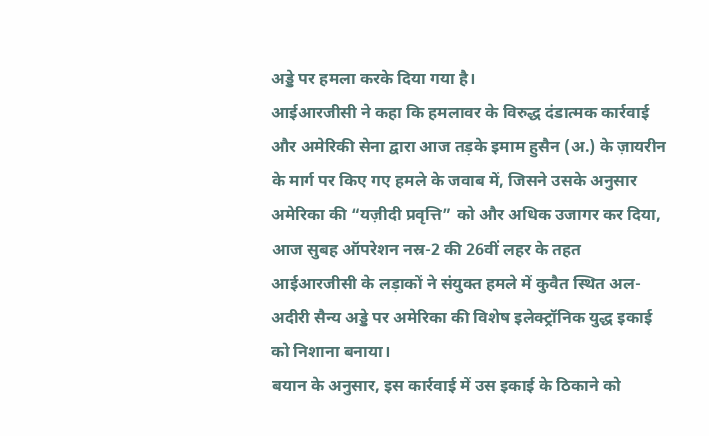अड्डे पर हमला करके दिया गया है।
आईआरजीसी ने कहा कि हमलावर के विरुद्ध दंडात्मक कार्रवाई और अमेरिकी सेना द्वारा आज तड़के इमाम हुसैन (अ.) के ज़ायरीन के मार्ग पर किए गए हमले के जवाब में, जिसने उसके अनुसार अमेरिका की “यज़ीदी प्रवृत्ति” को और अधिक उजागर कर दिया, आज सुबह ऑपरेशन नस्र-2 की 26वीं लहर के तहत आईआरजीसी के लड़ाकों ने संयुक्त हमले में कुवैत स्थित अल-अदीरी सैन्य अड्डे पर अमेरिका की विशेष इलेक्ट्रॉनिक युद्ध इकाई को निशाना बनाया।
बयान के अनुसार, इस कार्रवाई में उस इकाई के ठिकाने को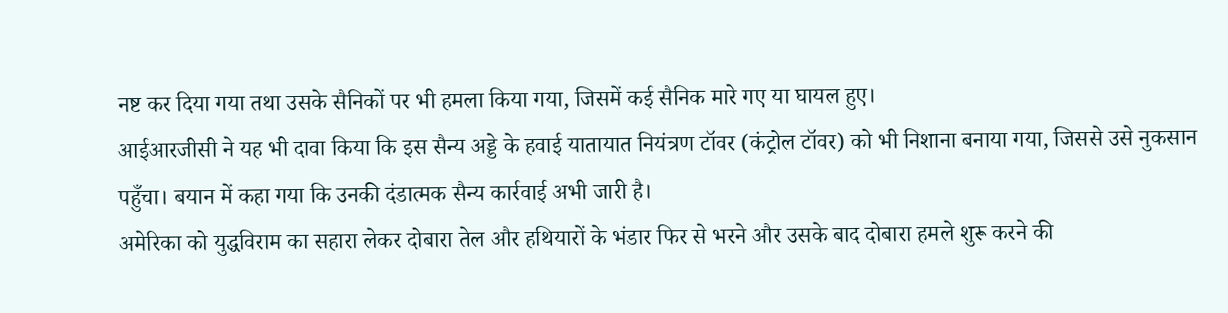नष्ट कर दिया गया तथा उसके सैनिकों पर भी हमला किया गया, जिसमें कई सैनिक मारे गए या घायल हुए।
आईआरजीसी ने यह भी दावा किया कि इस सैन्य अड्डे के हवाई यातायात नियंत्रण टॉवर (कंट्रोल टॉवर) को भी निशाना बनाया गया, जिससे उसे नुकसान पहुँचा। बयान में कहा गया कि उनकी दंडात्मक सैन्य कार्रवाई अभी जारी है।
अमेरिका को युद्धविराम का सहारा लेकर दोबारा तेल और हथियारों के भंडार फिर से भरने और उसके बाद दोबारा हमले शुरू करने की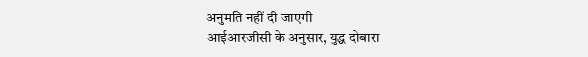अनुमति नहीं दी जाएगी
आईआरजीसी के अनुसार, युद्ध दोबारा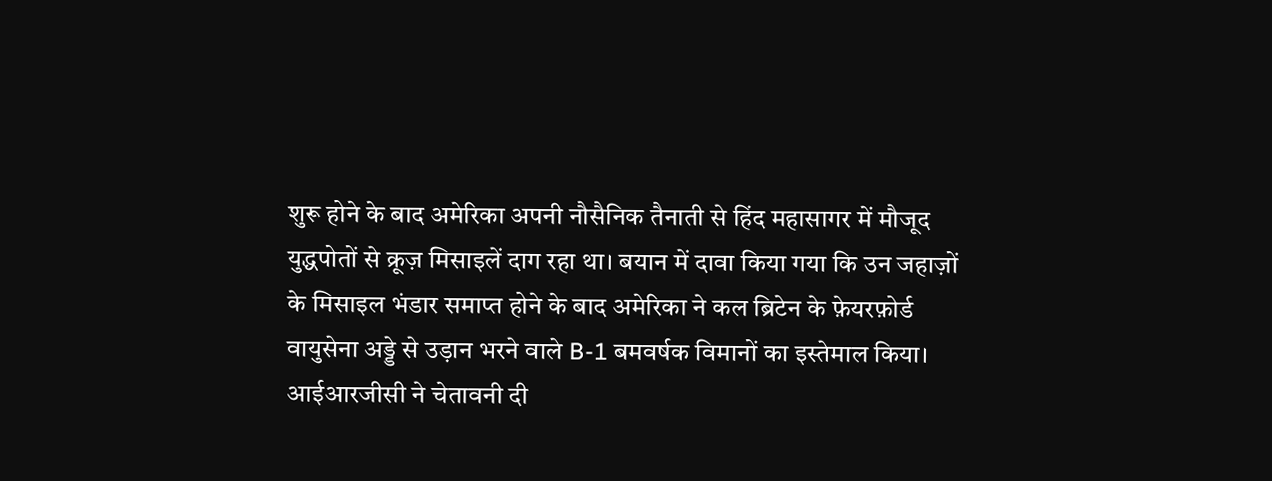शुरू होने के बाद अमेरिका अपनी नौसैनिक तैनाती से हिंद महासागर में मौजूद युद्धपोतों से क्रूज़ मिसाइलें दाग रहा था। बयान में दावा किया गया कि उन जहाज़ों के मिसाइल भंडार समाप्त होने के बाद अमेरिका ने कल ब्रिटेन के फ़ेयरफ़ोर्ड वायुसेना अड्डे से उड़ान भरने वाले B-1 बमवर्षक विमानों का इस्तेमाल किया।
आईआरजीसी ने चेतावनी दी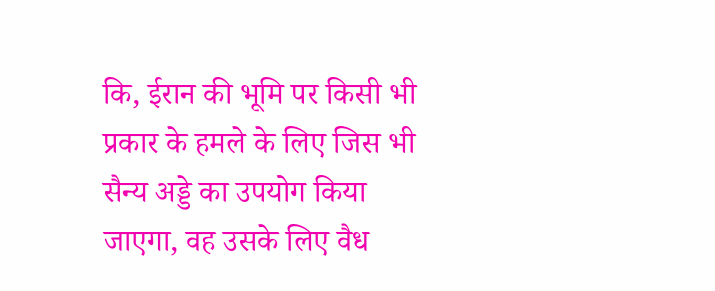कि, ईरान की भूमि पर किसी भी प्रकार के हमले के लिए जिस भी सैन्य अड्डे का उपयोग किया जाएगा, वह उसके लिए वैध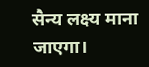सैन्य लक्ष्य माना जाएगा।